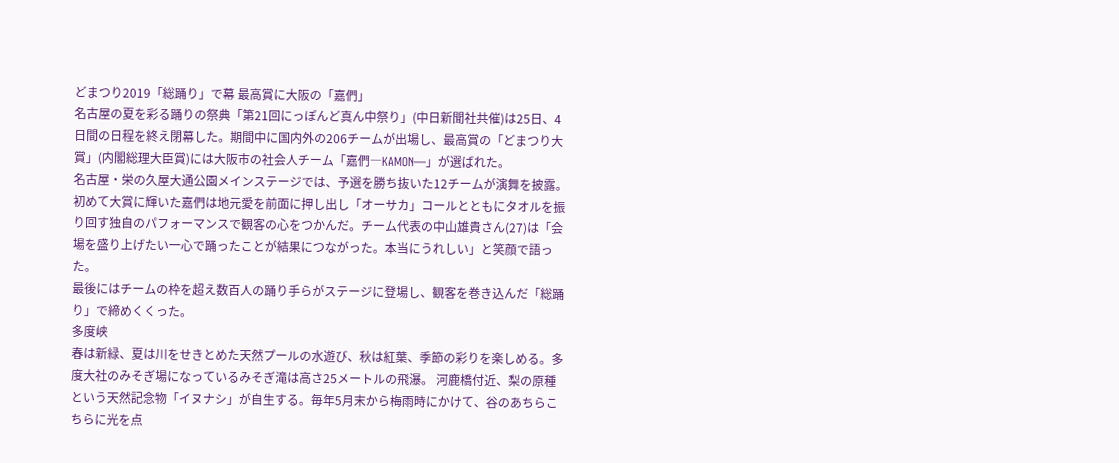どまつり2019「総踊り」で幕 最高賞に大阪の「嘉們」
名古屋の夏を彩る踊りの祭典「第21回にっぽんど真ん中祭り」(中日新聞社共催)は25日、4日間の日程を終え閉幕した。期間中に国内外の206チームが出場し、最高賞の「どまつり大賞」(内閣総理大臣賞)には大阪市の社会人チーム「嘉們―KAMON―」が選ばれた。
名古屋・栄の久屋大通公園メインステージでは、予選を勝ち抜いた12チームが演舞を披露。初めて大賞に輝いた嘉們は地元愛を前面に押し出し「オーサカ」コールとともにタオルを振り回す独自のパフォーマンスで観客の心をつかんだ。チーム代表の中山雄貴さん(27)は「会場を盛り上げたい一心で踊ったことが結果につながった。本当にうれしい」と笑顔で語った。
最後にはチームの枠を超え数百人の踊り手らがステージに登場し、観客を巻き込んだ「総踊り」で締めくくった。
多度峡
春は新緑、夏は川をせきとめた天然プールの水遊び、秋は紅葉、季節の彩りを楽しめる。多度大社のみそぎ場になっているみそぎ滝は高さ25メートルの飛瀑。 河鹿橋付近、梨の原種という天然記念物「イヌナシ」が自生する。毎年5月末から梅雨時にかけて、谷のあちらこちらに光を点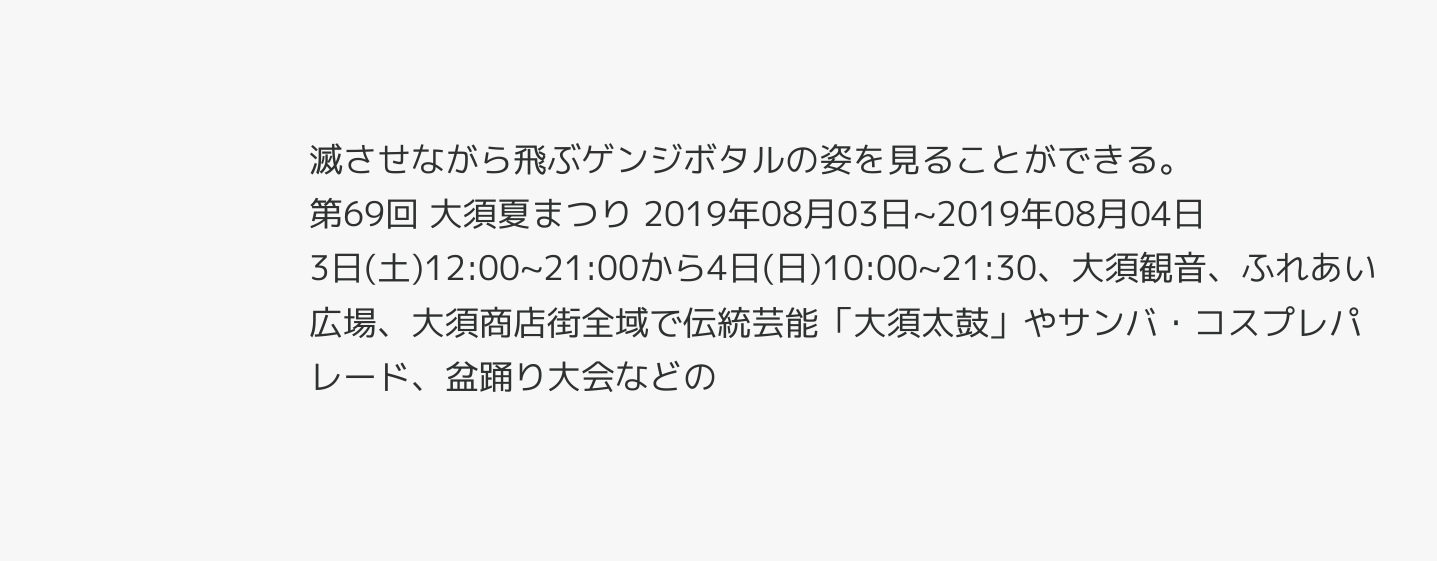滅させながら飛ぶゲンジボタルの姿を見ることができる。
第69回 大須夏まつり 2019年08月03日~2019年08月04日
3日(土)12:00~21:00から4日(日)10:00~21:30、大須観音、ふれあい広場、大須商店街全域で伝統芸能「大須太鼓」やサンバ・コスプレパレード、盆踊り大会などの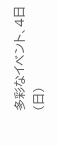多彩なイベント、4日(日)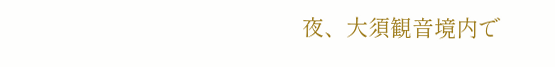夜、大須観音境内で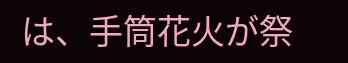は、手筒花火が祭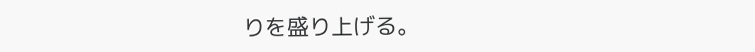りを盛り上げる。